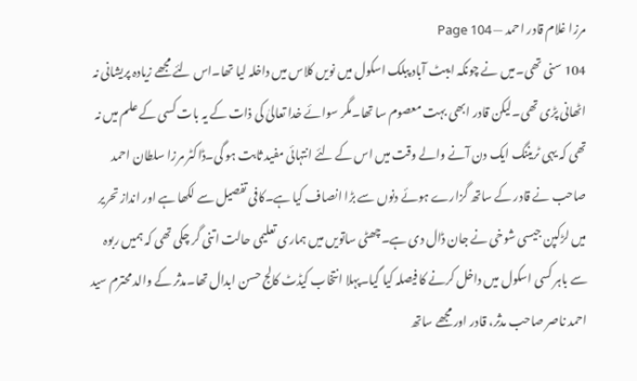مرزا غلام قادر احمد — Page 104
104 سنی تھی۔میں نے چونکہ ایبٹ آباد پبلک اسکول میں نویں کلاس میں داخلہ لیا تھا۔اس لئے مجھے زیادہ پریشانی نہ اٹھانی پڑی تھی۔لیکن قادر ابھی بہت معصوم سا تھا۔مگر سوائے خدا تعالیٰ کی ذات کے یہ بات کسی کے علم میں نہ تھی کہ یہی ٹریننگ ایک دن آنے والے وقت میں اس کے لئے انتہائی مفید ثابت ہو گی۔ڈاکٹر مرزا سلطان احمد صاحب نے قادر کے ساتھ گزارے ہوئے دنوں سے بڑا انصاف کیا ہے۔کافی تفصیل سے لکھا ہے اور انداز تحریر میں لڑکپن جیسی شوخی نے جان ڈال دی ہے۔چھٹی ساتویں میں ہماری تعلیمی حالت اتنی گر چکی تھی کہ ہمیں ربوہ سے باہر کسی اسکول میں داخل کرنے کا فیصلہ کیا گیا۔پہلا انتخاب کیڈٹ کالج حسن ابدال تھا۔مدثر کے والد محترم سید احمد ناصر صاحب مدثر، قادر اور مجھے ساتھ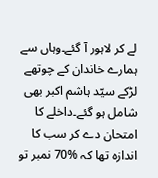لے کر لاہور آ گئے۔وہاں سے ہمارے خاندان کے چوتھے لڑکے سیّد ہاشم اکبر بھی شامل ہو گئے۔داخلے کا امتحان دے کر سب کا اندازہ تھا کہ %70 نمبر تو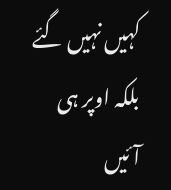کہیں نہیں گئے بلکہ اوپر ہی آئیں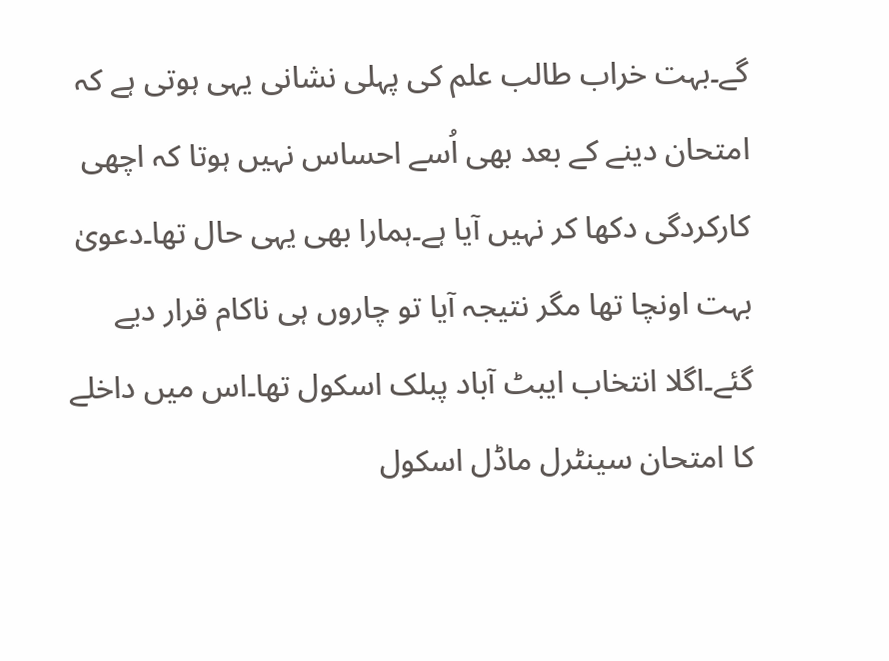گے۔بہت خراب طالب علم کی پہلی نشانی یہی ہوتی ہے کہ امتحان دینے کے بعد بھی اُسے احساس نہیں ہوتا کہ اچھی کارکردگی دکھا کر نہیں آیا ہے۔ہمارا بھی یہی حال تھا۔دعویٰ بہت اونچا تھا مگر نتیجہ آیا تو چاروں ہی ناکام قرار دیے گئے۔اگلا انتخاب ایبٹ آباد پبلک اسکول تھا۔اس میں داخلے کا امتحان سینٹرل ماڈل اسکول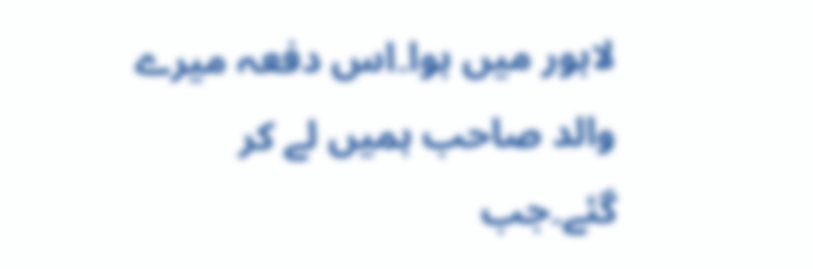لاہور میں ہوا۔اس دفعہ میرے والد صاحب ہمیں لے کر گئے۔جب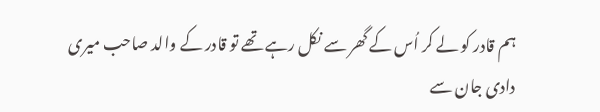ہم قادر کو لے کر اُس کے گھر سے نکل رہے تھے تو قادر کے والد صاحب میری دادی جان سے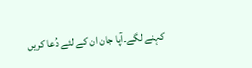کہنے لگے۔آپا جان ان کے لئے دُعا کریں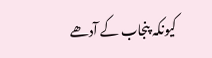کیونکہ پنجاب کے آدھے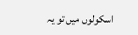اسکولوں میں تو یہ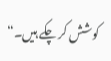کوشش کر چکے ہیں۔“